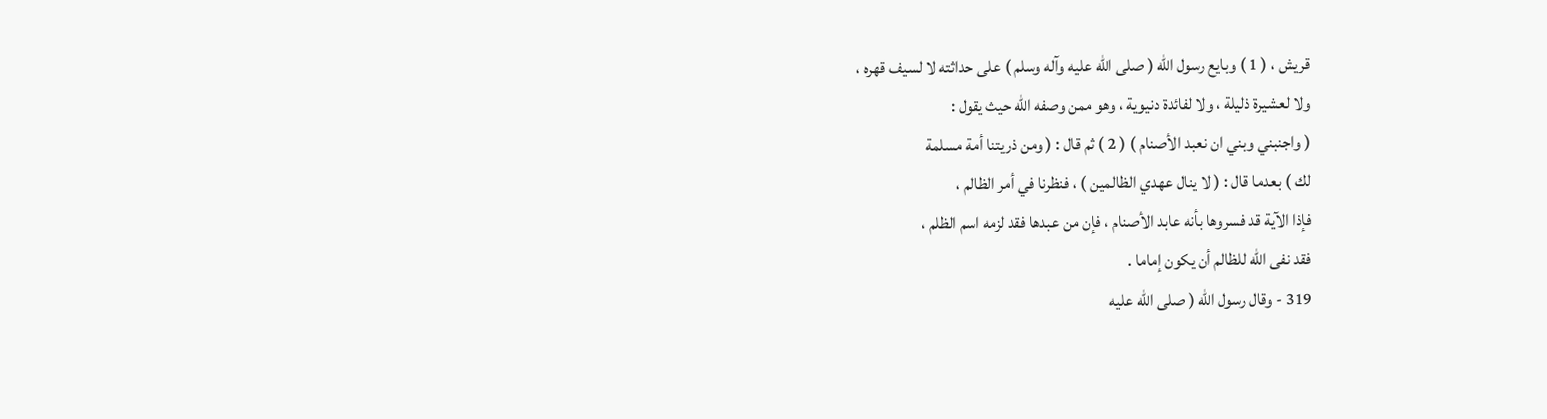قريش ، ( 1 ) وبايع رسول الله ( صلى الله عليه وآله وسلم ) على حداثته لا لسيف قهره ،
ولا لعشيرة ذليلة ، ولا لفائدة دنيوية ، وهو ممن وصفه الله حيث يقول :
( واجنبني وبني ان نعبد الأصنام ) ( 2 ) ثم قال : ( ومن ذريتنا أمة مسلمة
لك ) بعدما قال : ( لا ينال عهدي الظالمين ) ، فنظرنا في أمر الظالم ،
فإذا الآية قد فسروها بأنه عابد الأصنام ، فإن من عبدها فقد لزمه اسم الظلم ،
فقد نفى الله للظالم أن يكون إماما .
319 - وقال رسول الله ( صلى الله عليه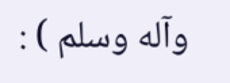وآله وسلم ) :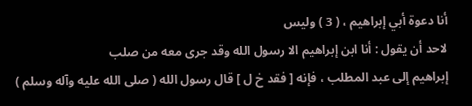أنا دعوة أبي إبراهيم ، ( 3 ) وليس
لاحد أن يقول : أنا ابن إبراهيم الا رسول الله وقد جرى معه من صلب
إبراهيم إلى عبد المطلب ، فإنه [ فقد خ ل ] قال رسول الله ( صلى الله عليه وآله وسلم )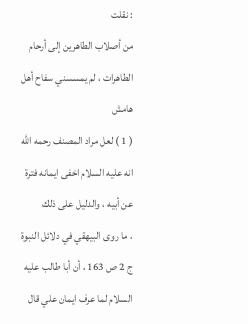: نقلت
من أصلاب الطاهرين إلى أرحام الطاهرات ، لم يمسسني سفاح أهل
هامش
( 1 ) لعل مراد المصنف رحمه الله انه عليه السلام اخفى ايمانه فترة عن أبيه ، والدليل على ذلك
، ما روى البيهقي في دلائل النبوة ج 2 ص 163 ، أن أبا طالب عليه السلام لما عرف ايمان علي قال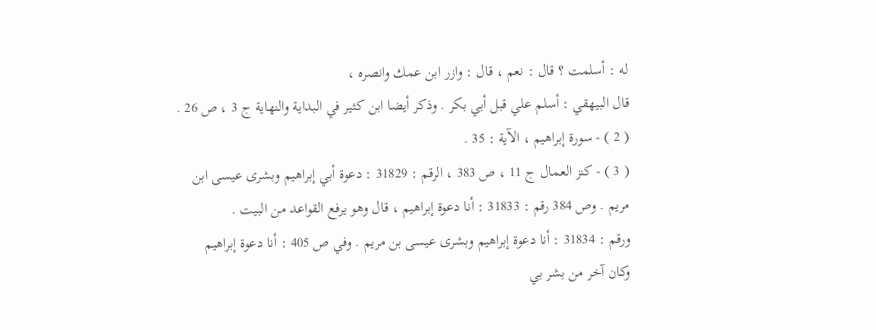له : أسلمت ؟ قال : نعم ، قال : وازر ابن عمك وانصره ،
قال البيهقي : أسلم علي قبل أبي بكر . وذكر أيضا ابن كثير في البداية والنهاية ج 3 ، ص 26 .
( 2 ) - سورة إبراهيم ، الآية : 35 .
( 3 ) - كنز العمال ج 11 ، ص 383 ، الرقم : 31829 : دعوة أبي إبراهيم وبشرى عيسى ابن
مريم . وص 384 رقم : 31833 : أنا دعوة إبراهيم ، قال وهو يرفع القواعد من البيت .
ورقم : 31834 : أنا دعوة إبراهيم وبشرى عيسى بن مريم . وفي ص 405 : أنا دعوة إبراهيم
وكان آخر من بشر بي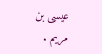عيسى بن مريم .